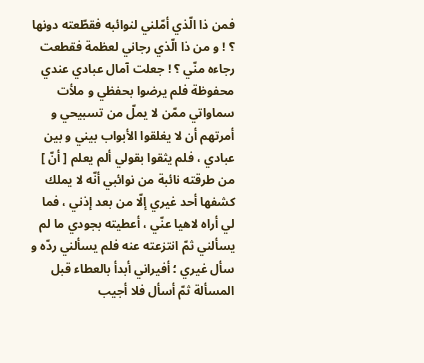فمن ذا الّذي أمّلني لنوائبه فقطّعته دونها ؟ ! و من ذا الّذي رجاني لعظمة فقطعت رجاءه منّي ؟ ! جعلت آمال عبادي عندي محفوظة فلم يرضوا بحفظي و ملأت سماواتي ممّن لا يملّ من تسبيحي و أمرتهم أن لا يغلقوا الأبواب بيني و بين عبادي ، فلم يثقوا بقولي ألم يعلم [ أنّ ] من طرقته نائبة من نوائبي أنّه لا يملك كشفها أحد غيري إلّا من بعد إذني ، فما لي أراه لاهيا عنّي ، أعطيته بجودي ما لم يسألني ثمّ انتزعته عنه فلم يسألني ردّه و سأل غيري ؛ أفيراني أبدأ بالعطاء قبل المسألة ثمّ أسأل فلا أجيب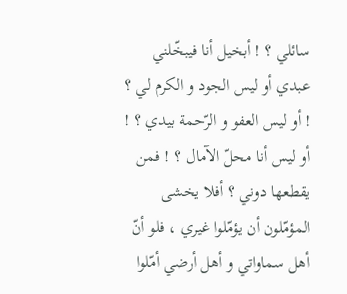سائلي ؟ ! أبخيل أنا فيبخّلني عبدي أو ليس الجود و الكرم لي ؟ ! أو ليس العفو و الرّحمة بيدي ؟ ! أو ليس أنا محلّ الآمال ؟ ! فمن يقطعها دوني ؟ أفلا يخشى المؤمّلون أن يؤمّلوا غيري ، فلو أنّ أهل سماواتي و أهل أرضي أمّلوا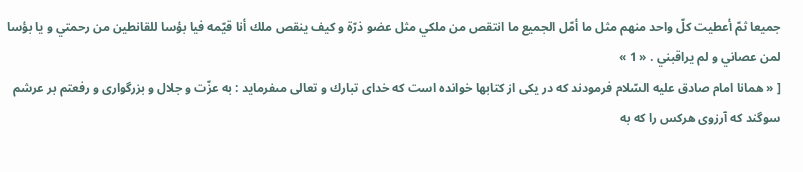جميعا ثمّ أعطيت كلّ واحد منهم مثل ما أمّل الجميع ما انتقص من ملكي مثل عضو ذرّة و كيف ينقص ملك أنا قيّمه فيا بؤسا للقانطين من رحمتي و يا بؤسا لمن عصاني و لم يراقبني . « 1 »
[ « همانا امام صادق عليه السّلام فرمودند كه در يكى از كتابها خوانده است كه خداى تبارك و تعالى مىفرمايد : به عزّت و جلال و بزرگوارى و رفعتم بر عرشم سوگند كه آرزوى هركس را كه به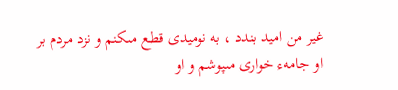غير من اميد بندد ، به نوميدى قطع مىكنم و نزد مردم بر او جامهء خوارى مىپوشم و او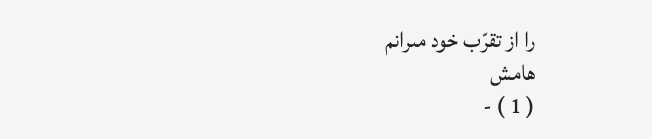را از تقرّب خود مىرانم
هامش
( 1 ) -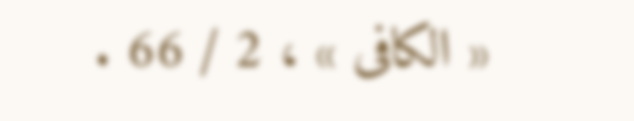« الكافى » ، 2 / 66 .